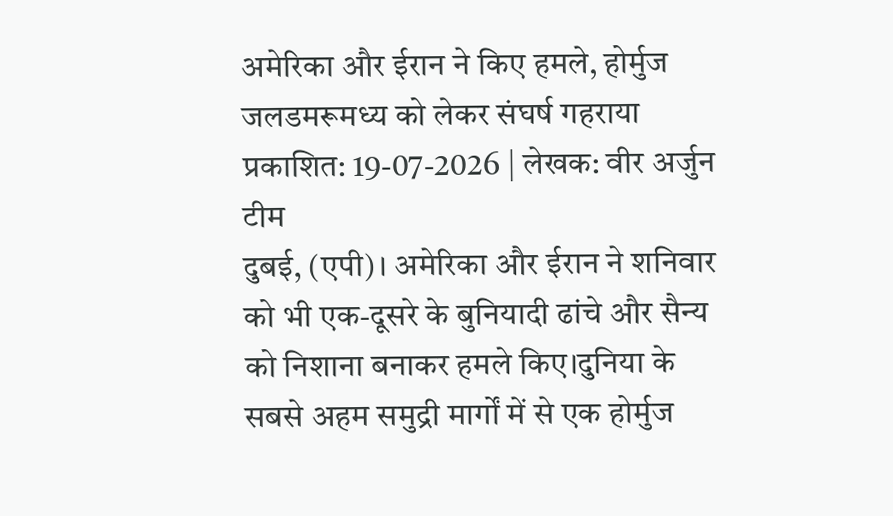अमेरिका और ईरान ने किए हमले, होर्मुज जलडमरूमध्य को लेकर संघर्ष गहराया
प्रकाशित: 19-07-2026 | लेखक: वीर अर्जुन टीम
दुबई, (एपी)। अमेरिका और ईरान ने शनिवार को भी एक-दूसरे के बुनियादी ढांचे और सैन्य को निशाना बनाकर हमले किए।दुनिया के सबसे अहम समुद्री मार्गों में से एक होर्मुज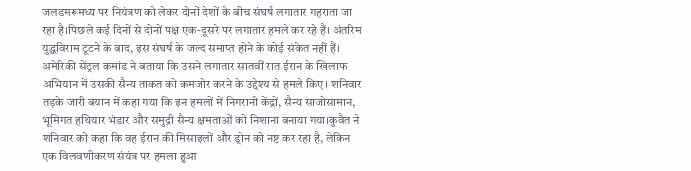जलडमरूमध्य पर नियंत्रण को लेकर दोनों देशों के बीच संघर्ष लगातार गहराता जा रहा है।पिछले कई दिनों से दोनों पक्ष एक-दूसरे पर लगातार हमले कर रहे हैं। अंतरिम युद्धविराम टूटने के बाद, इस संघर्ष के जल्द समाप्त होने के कोई संकेत नहीं हैं। अमेरिकी सेंट्रल कमांड ने बताया कि उसने लगातार सातवीं रात ईरान के खिलाफ अभियान में उसकी सैन्य ताकत को कमजोर करने के उद्देश्य से हमले किए। शनिवार तड़के जारी बयान में कहा गया कि इन हमलों में निगरानी केंद्रों, सैन्य साजोसामान, भूमिगत हथियार भंडार और समुद्री सैन्य क्षमताओं को निशाना बनाया गया।कुवैत ने शनिवार को कहा कि वह ईरान की मिसाइलों और ड्रोन को नष्ट कर रहा है, लेकिन एक विलवणीकरण संयंत्र पर हमला हुआ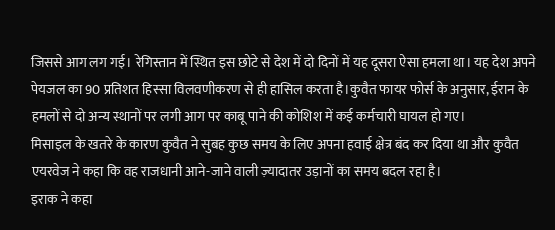जिससे आग लग गई। रेगिस्तान में स्थित इस छोटे से देश में दो दिनों में यह दूसरा ऐसा हमला था। यह देश अपने पेयजल का 90 प्रतिशत हिस्सा विलवणीकरण से ही हासिल करता है।कुवैत फायर फोर्स के अनुसार, ईरान के हमलों से दो अन्य स्थानों पर लगी आग पर काबू पाने की कोशिश में कई कर्मचारी घायल हो गए।
मिसाइल के खतरे के कारण कुवैत ने सुबह कुछ समय के लिए अपना हवाई क्षेत्र बंद कर दिया था और कुवैत एयरवेज ने कहा कि वह राजधानी आने-जाने वाली ज़्यादातर उड़ानों का समय बदल रहा है।
इराक ने कहा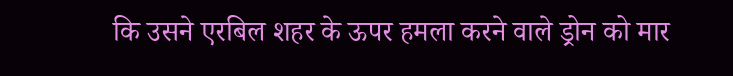कि उसने एरबिल शहर के ऊपर हमला करने वाले ड्रोन को मार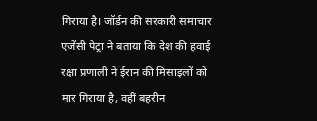गिराया है। जॉर्डन की सरकारी समाचार एजेंसी पेट्रा ने बताया कि देश की हवाई रक्षा प्रणाली ने ईरान की मिसाइलों को मार गिराया है, वहीं बहरीन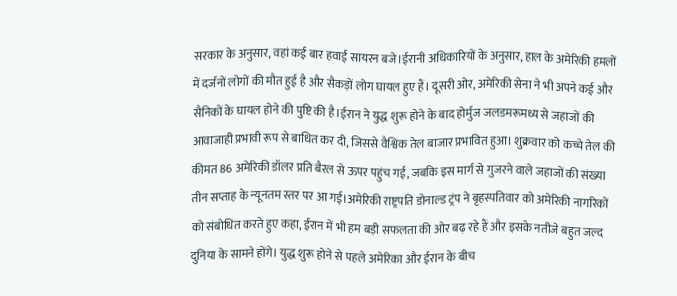सरकार के अनुसार, वहां कई बार हवाई सायरन बजे।ईरानी अधिकारियों के अनुसार, हाल के अमेरिकी हमलों में दर्जनों लोगों की मौत हुई है और सैकड़ों लोग घायल हुए हैं। दूसरी ओर, अमेरिकी सेना ने भी अपने कई और सैनिकों के घायल होने की पुष्टि की है।ईरान ने युद्ध शुरू होने के बाद होर्मुज जलडमरूमध्य से जहाजों की आवाजाही प्रभावी रूप से बाधित कर दी, जिससे वैश्विक तेल बाजार प्रभावित हुआ। शुक्रवार को कच्चे तेल की कीमत 86 अमेरिकी डॉलर प्रति बैरल से ऊपर पहुंच गई, जबकि इस मार्ग से गुजरने वाले जहाजों की संख्या तीन सप्ताह के न्यूनतम स्तर पर आ गई।अमेरिकी राष्ट्रपति डोनाल्ड ट्रंप ने बृहस्पतिवार को अमेरिकी नागरिकों को संबोधित करते हुए कहा, ईरान में भी हम बड़ी सफलता की ओर बढ़ रहे हैं और इसके नतीजे बहुत जल्द दुनिया के सामने होंगे। युद्ध शुरू होने से पहले अमेरिका और ईरान के बीच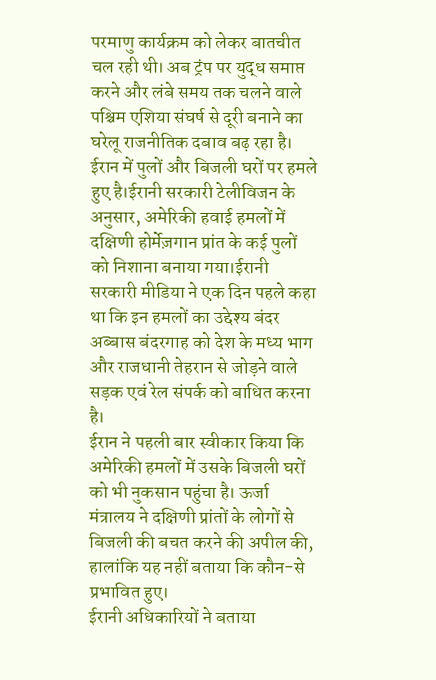परमाणु कार्यक्रम को लेकर बातचीत चल रही थी। अब ट्रंप पर युद्ध समाप्त करने और लंबे समय तक चलने वाले पश्चिम एशिया संघर्ष से दूरी बनाने का घरेलू राजनीतिक दबाव बढ़ रहा है।
ईरान में पुलों और बिजली घरों पर हमले हुए है।ईरानी सरकारी टेलीविजन के अनुसार, अमेरिकी हवाई हमलों में दक्षिणी होर्मेज़गान प्रांत के कई पुलों को निशाना बनाया गया।ईरानी सरकारी मीडिया ने एक दिन पहले कहा था कि इन हमलों का उद्देश्य बंदर अब्बास बंदरगाह को देश के मध्य भाग और राजधानी तेहरान से जोड़ने वाले सड़क एवं रेल संपर्क को बाधित करना है।
ईरान ने पहली बार स्वीकार किया कि अमेरिकी हमलों में उसके बिजली घरों को भी नुकसान पहुंचा है। ऊर्जा मंत्रालय ने दक्षिणी प्रांतों के लोगों से बिजली की बचत करने की अपील की, हालांकि यह नहीं बताया कि कौन-से प्रभावित हुए।
ईरानी अधिकारियों ने बताया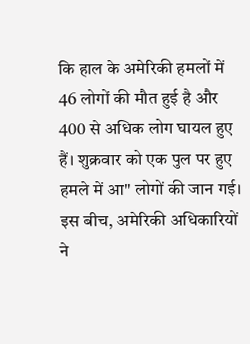कि हाल के अमेरिकी हमलों में 46 लोगों की मौत हुई है और 400 से अधिक लोग घायल हुए हैं। शुक्रवार को एक पुल पर हुए हमले में आ" लोगों की जान गई।
इस बीच, अमेरिकी अधिकारियों ने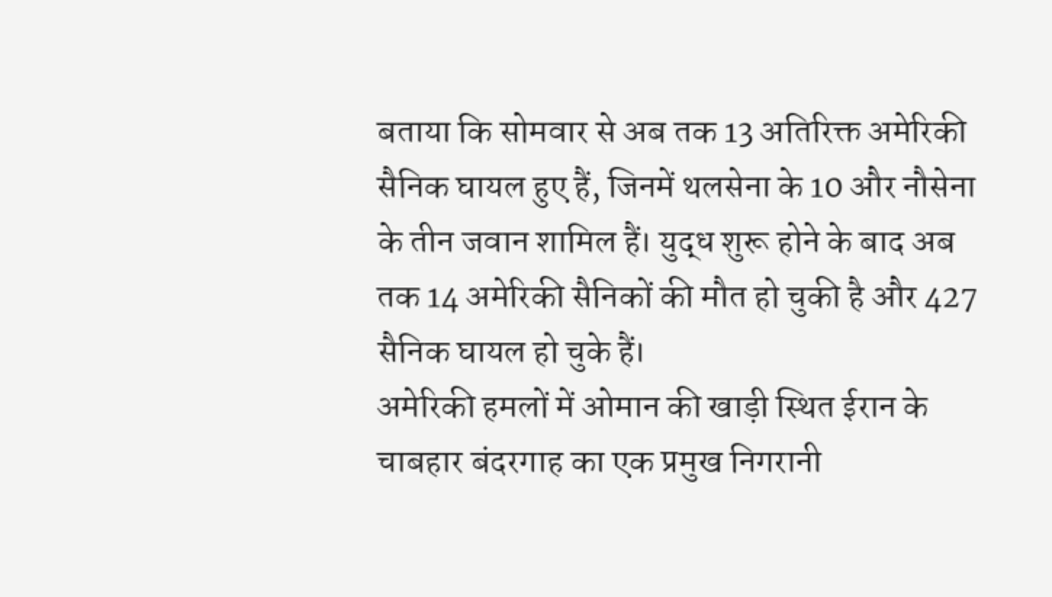बताया कि सोमवार से अब तक 13 अतिरिक्त अमेरिकी सैनिक घायल हुए हैं, जिनमें थलसेना के 10 और नौसेना के तीन जवान शामिल हैं। युद्ध शुरू होने के बाद अब तक 14 अमेरिकी सैनिकों की मौत हो चुकी है और 427 सैनिक घायल हो चुके हैं।
अमेरिकी हमलों में ओमान की खाड़ी स्थित ईरान के चाबहार बंदरगाह का एक प्रमुख निगरानी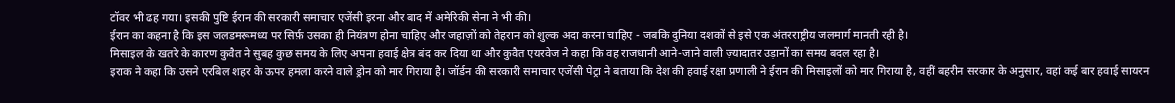टॉवर भी ढह गया। इसकी पुष्टि ईरान की सरकारी समाचार एजेंसी इरना और बाद में अमेरिकी सेना ने भी की।
ईरान का कहना है कि इस जलडमरूमध्य पर सिर्फ़ उसका ही नियंत्रण होना चाहिए और जहाज़ों को तेहरान को शुल्क अदा करना चाहिए - जबकि दुनिया दशकों से इसे एक अंतरराष्ट्रीय जलमार्ग मानती रही है।
मिसाइल के खतरे के कारण कुवैत ने सुबह कुछ समय के लिए अपना हवाई क्षेत्र बंद कर दिया था और कुवैत एयरवेज ने कहा कि वह राजधानी आने-जाने वाली ज़्यादातर उड़ानों का समय बदल रहा है।
इराक ने कहा कि उसने एरबिल शहर के ऊपर हमला करने वाले ड्रोन को मार गिराया है। जॉर्डन की सरकारी समाचार एजेंसी पेट्रा ने बताया कि देश की हवाई रक्षा प्रणाली ने ईरान की मिसाइलों को मार गिराया है, वहीं बहरीन सरकार के अनुसार, वहां कई बार हवाई सायरन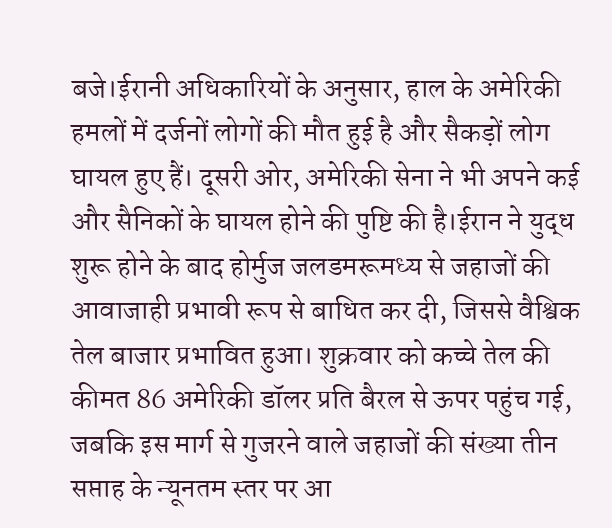बजे।ईरानी अधिकारियों के अनुसार, हाल के अमेरिकी हमलों में दर्जनों लोगों की मौत हुई है और सैकड़ों लोग घायल हुए हैं। दूसरी ओर, अमेरिकी सेना ने भी अपने कई और सैनिकों के घायल होने की पुष्टि की है।ईरान ने युद्ध शुरू होने के बाद होर्मुज जलडमरूमध्य से जहाजों की आवाजाही प्रभावी रूप से बाधित कर दी, जिससे वैश्विक तेल बाजार प्रभावित हुआ। शुक्रवार को कच्चे तेल की कीमत 86 अमेरिकी डॉलर प्रति बैरल से ऊपर पहुंच गई, जबकि इस मार्ग से गुजरने वाले जहाजों की संख्या तीन सप्ताह के न्यूनतम स्तर पर आ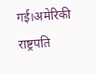गई।अमेरिकी राष्ट्रपति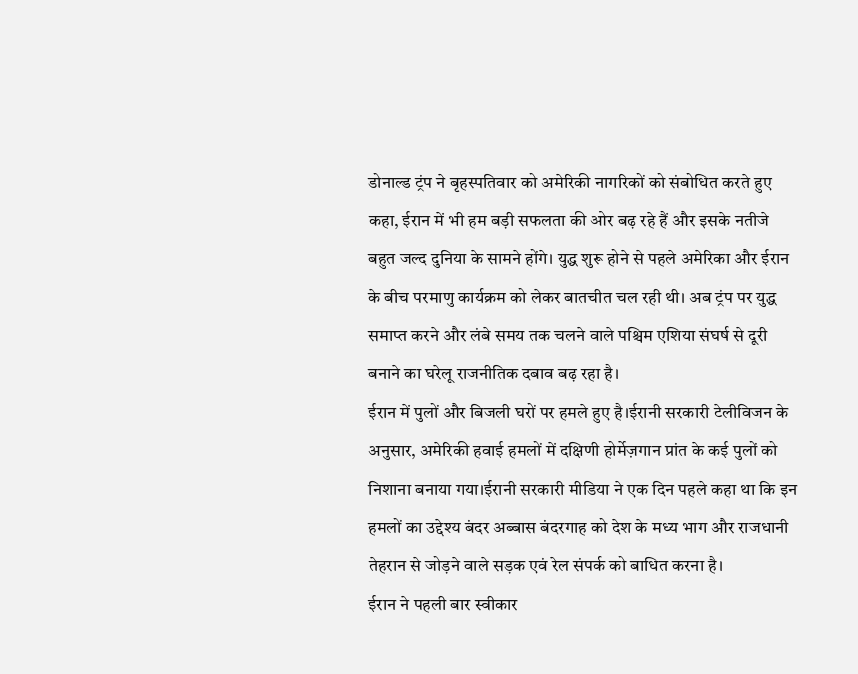डोनाल्ड ट्रंप ने बृहस्पतिवार को अमेरिकी नागरिकों को संबोधित करते हुए कहा, ईरान में भी हम बड़ी सफलता की ओर बढ़ रहे हैं और इसके नतीजे बहुत जल्द दुनिया के सामने होंगे। युद्ध शुरू होने से पहले अमेरिका और ईरान के बीच परमाणु कार्यक्रम को लेकर बातचीत चल रही थी। अब ट्रंप पर युद्ध समाप्त करने और लंबे समय तक चलने वाले पश्चिम एशिया संघर्ष से दूरी बनाने का घरेलू राजनीतिक दबाव बढ़ रहा है।
ईरान में पुलों और बिजली घरों पर हमले हुए है।ईरानी सरकारी टेलीविजन के अनुसार, अमेरिकी हवाई हमलों में दक्षिणी होर्मेज़गान प्रांत के कई पुलों को निशाना बनाया गया।ईरानी सरकारी मीडिया ने एक दिन पहले कहा था कि इन हमलों का उद्देश्य बंदर अब्बास बंदरगाह को देश के मध्य भाग और राजधानी तेहरान से जोड़ने वाले सड़क एवं रेल संपर्क को बाधित करना है।
ईरान ने पहली बार स्वीकार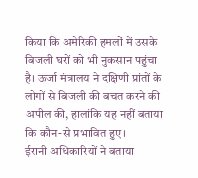किया कि अमेरिकी हमलों में उसके बिजली घरों को भी नुकसान पहुंचा है। ऊर्जा मंत्रालय ने दक्षिणी प्रांतों के लोगों से बिजली की बचत करने की अपील की, हालांकि यह नहीं बताया कि कौन-से प्रभावित हुए।
ईरानी अधिकारियों ने बताया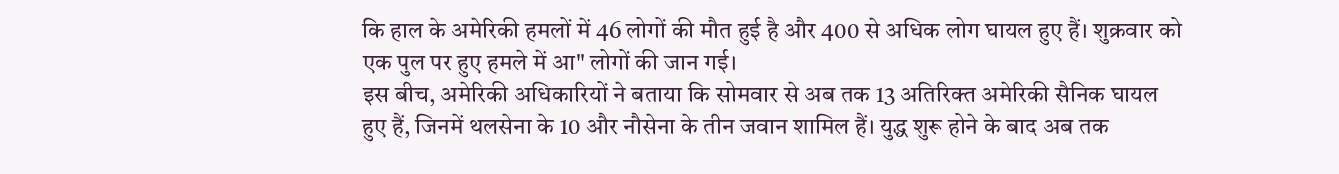कि हाल के अमेरिकी हमलों में 46 लोगों की मौत हुई है और 400 से अधिक लोग घायल हुए हैं। शुक्रवार को एक पुल पर हुए हमले में आ" लोगों की जान गई।
इस बीच, अमेरिकी अधिकारियों ने बताया कि सोमवार से अब तक 13 अतिरिक्त अमेरिकी सैनिक घायल हुए हैं, जिनमें थलसेना के 10 और नौसेना के तीन जवान शामिल हैं। युद्ध शुरू होने के बाद अब तक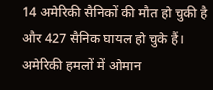14 अमेरिकी सैनिकों की मौत हो चुकी है और 427 सैनिक घायल हो चुके हैं।
अमेरिकी हमलों में ओमान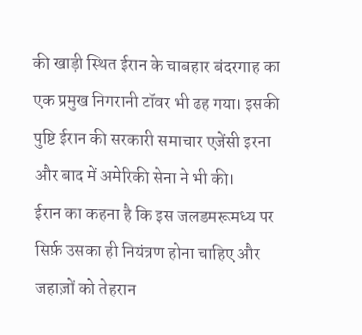की खाड़ी स्थित ईरान के चाबहार बंदरगाह का एक प्रमुख निगरानी टॉवर भी ढह गया। इसकी पुष्टि ईरान की सरकारी समाचार एजेंसी इरना और बाद में अमेरिकी सेना ने भी की।
ईरान का कहना है कि इस जलडमरूमध्य पर सिर्फ़ उसका ही नियंत्रण होना चाहिए और जहाज़ों को तेहरान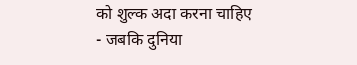को शुल्क अदा करना चाहिए - जबकि दुनिया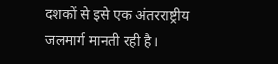दशकों से इसे एक अंतरराष्ट्रीय जलमार्ग मानती रही है।